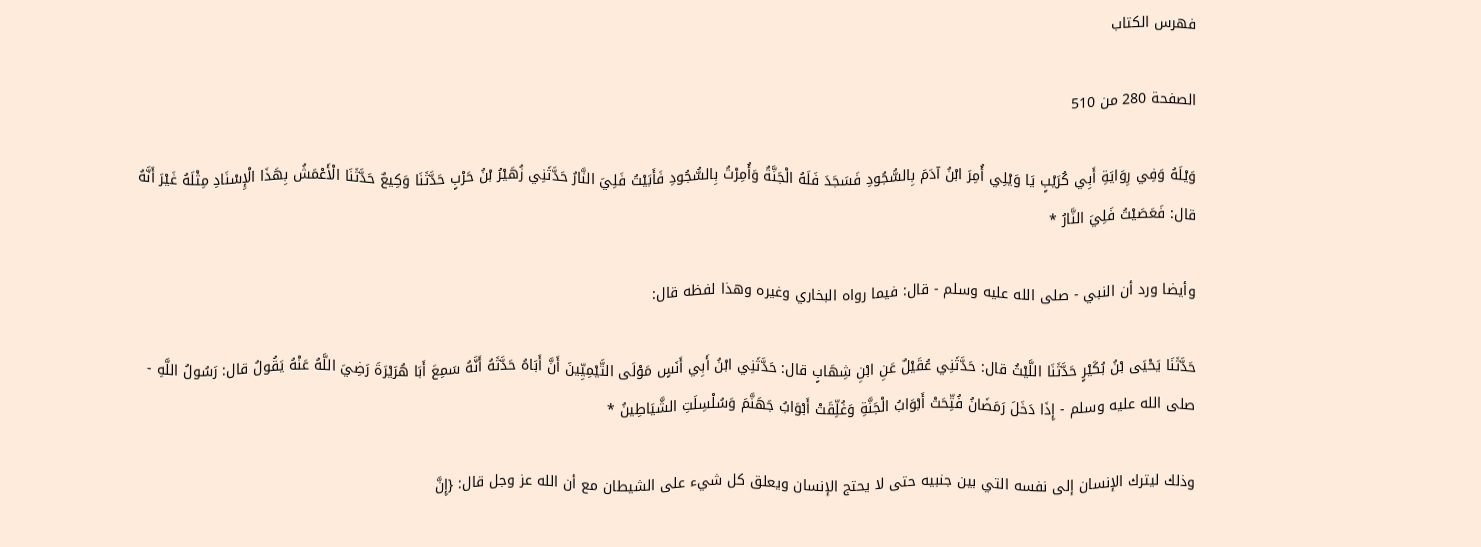فهرس الكتاب

الصفحة 280 من 510

وَيْلَهُ وَفِي رِوَايَةِ أَبِي كُرَيْبٍ يَا وَيْلِي أُمِرَ ابْنُ آدَمَ بِالسُّجُودِ فَسَجَدَ فَلَهُ الْجَنَّةُ وَأُمِرْتُ بِالسُّجُودِ فَأَبَيْتُ فَلِيَ النَّارُ حَدَّثَنِي زُهَيْرُ بْنُ حَرْبٍ حَدَّثَنَا وَكِيعٌ حَدَّثَنَا الْأَعْمَشُ بِهَذَا الْإِسْنَادِ مِثْلَهُ غَيْرَ أَنَّهُ قال: فَعَصَيْتُ فَلِيَ النَّارُ *

وأيضا ورد أن النبي - صلى الله عليه وسلم - قال: فيما رواه البخاري وغيره وهذا لفظه قال:

حَدَّثَنَا يَحْيَى بْنُ بُكَيْرٍ حَدَّثَنَا اللَّيْثُ قال: حَدَّثَنِي عُقَيْلٌ عَنِ ابْنِ شِهَابٍ قال: حَدَّثَنِي ابْنُ أَبِي أَنَسٍ مَوْلَى التَّيْمِيِّينَ أَنَّ أَبَاهُ حَدَّثَهُ أَنَّهُ سَمِعَ أَبَا هُرَيْرَةَ رَضِيَ اللَّهُ عَنْهُ يَقُولُ قال: رَسُولُ اللَّهِ - صلى الله عليه وسلم - إِذَا دَخَلَ رَمَضَانُ فُتِّحَتْ أَبْوَابُ الْجَنَّةِ وَغُلِّقَتْ أَبْوَابُ جَهَنَّمَ وَسُلْسِلَتِ الشَّيَاطِينُ *

وذلك ليترك الإنسان إلى نفسه التي بين جنبيه حتى لا يحتج الإنسان ويعلق كل شيء على الشيطان مع أن الله عز وجل قال: {إِنَّ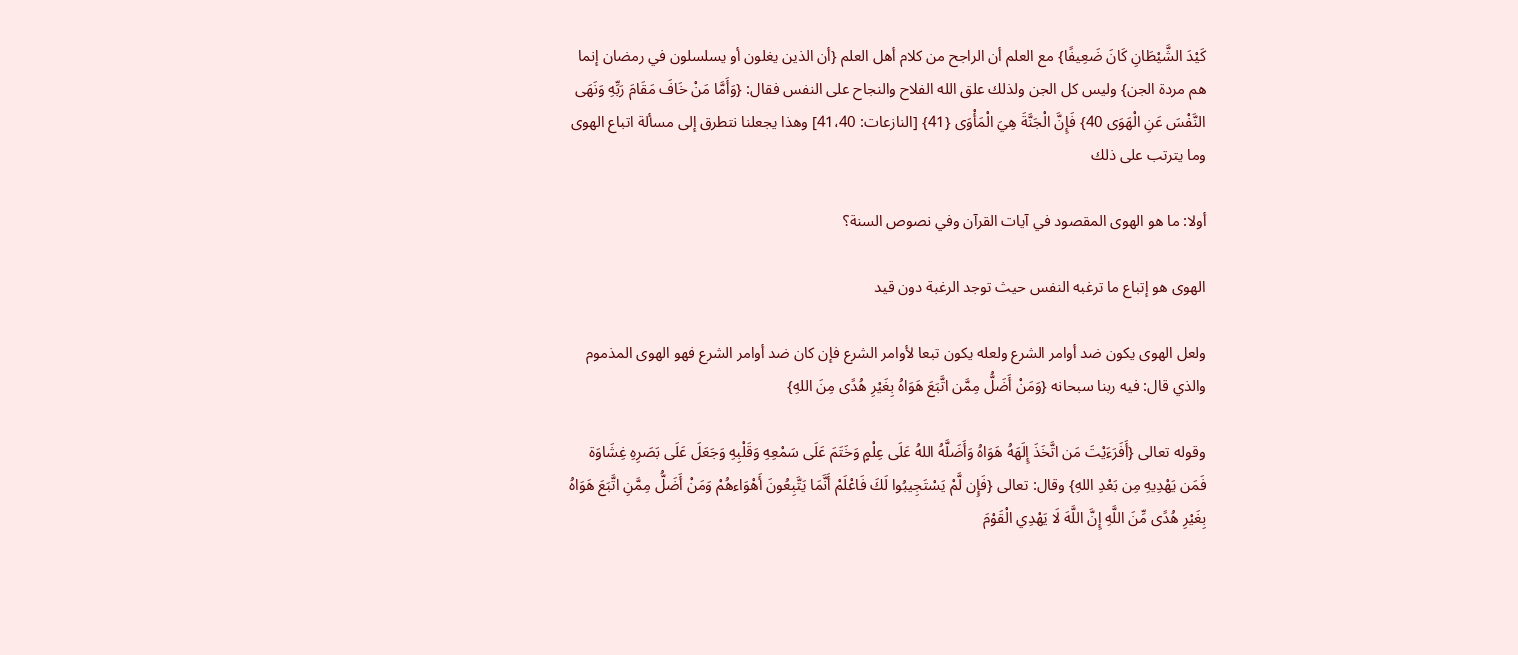كَيْدَ الشَّيْطَانِ كَانَ ضَعِيفًا} مع العلم أن الراجح من كلام أهل العلم {أن الذين يغلون أو يسلسلون في رمضان إنما هم مردة الجن} وليس كل الجن ولذلك علق الله الفلاح والنجاح على النفس فقال: {وَأَمَّا مَنْ خَافَ مَقَامَ رَبِّهِ وَنَهَى النَّفْسَ عَنِ الْهَوَى 40} فَإِنَّ الْجَنَّةَ هِيَ الْمَأْوَى {41} [النازعات: 41،40] وهذا يجعلنا نتطرق إلى مسألة اتباع الهوى وما يترتب على ذلك

أولا: ما هو الهوى المقصود في آيات القرآن وفي نصوص السنة؟

الهوى هو إتباع ما ترغبه النفس حيث توجد الرغبة دون قيد

ولعل الهوى يكون ضد أوامر الشرع ولعله يكون تبعا لأوامر الشرع فإن كان ضد أوامر الشرع فهو الهوى المذموم والذي قال: فيه ربنا سبحانه {وَمَنْ أَضَلُّ مِمَّن اتَّبَعَ هَوَاهُ بِغَيْرِ هُدًى مِنَ اللهِ}

وقوله تعالى {أَفَرَءَيْتَ مَن اتَّخَذَ إِلَهَهُ هَوَاهُ وَأَضَلَّهُ اللهُ عَلَى عِلْمٍ وَخَتَمَ عَلَى سَمْعِهِ وَقَلْبِهِ وَجَعَلَ عَلَى بَصَرِهِ غِشَاوَة فَمَن يَهْدِيهِ مِن بَعْدِ اللهِ} وقال: تعالى {فَإِن لَّمْ يَسْتَجِيبُوا لَكَ فَاعْلَمْ أَنَّمَا يَتَّبِعُونَ أَهْوَاءهُمْ وَمَنْ أَضَلُّ مِمَّنِ اتَّبَعَ هَوَاهُ بِغَيْرِ هُدًى مِّنَ اللَّهِ إِنَّ اللَّهَ لَا يَهْدِي الْقَوْمَ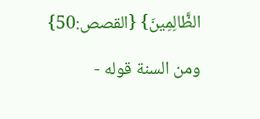الظَّالِمِينَ} {القصص:50}

ومن السنة قوله -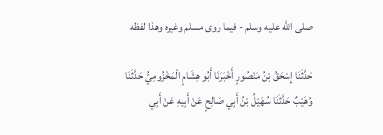صلى الله عليه وسلم - فيما روى مسلم وغيره وهذا لفظه

حَدَّثَنَا إِسْحَقُ بْنُ مَنْصُورٍ أَخْبَرَنَا أَبُو هِشَامٍ الْمَخْزُومِيُّ حَدَّثَنَا وُهَيْبٌ حَدَّثَنَا سُهَيْلُ بْنُ أَبِي صَالِحٍ عَنْ أَبِيهِ عَنْ أَبِي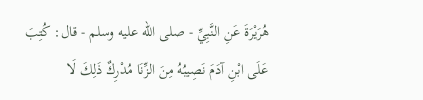هُرَيْرَةَ عَنِ النَّبِيِّ - صلى الله عليه وسلم - قال: كُتِبَ عَلَى ابْنِ آدَمَ نَصِيبُهُ مِنَ الزِّنَا مُدْرِكٌ ذَلِكَ لَا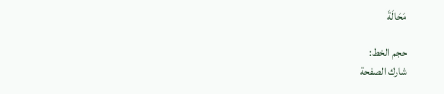مَحَالَةَ

حجم الخط:
شارك الصفحة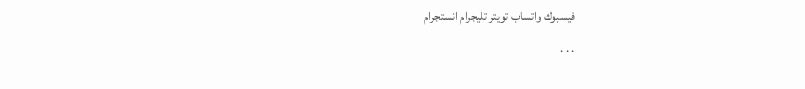فيسبوك واتساب تويتر تليجرام انستجرام
. . .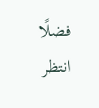فضلًا انتظر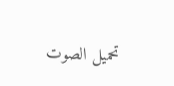تحميل الصوت